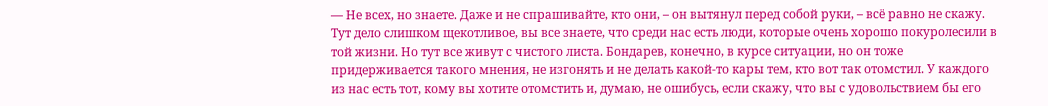— Не всех, но знаете. Даже и не спрашивайте, кто они, – он вытянул перед собой руки, – всё равно не скажу. Тут дело слишком щекотливое, вы все знаете, что среди нас есть люди, которые очень хорошо покуролесили в той жизни. Но тут все живут с чистого листа. Бондарев, конечно, в курсе ситуации, но он тоже придерживается такого мнения, не изгонять и не делать какой-то кары тем, кто вот так отомстил. У каждого из нас есть тот, кому вы хотите отомстить и, думаю, не ошибусь, если скажу, что вы с удовольствием бы его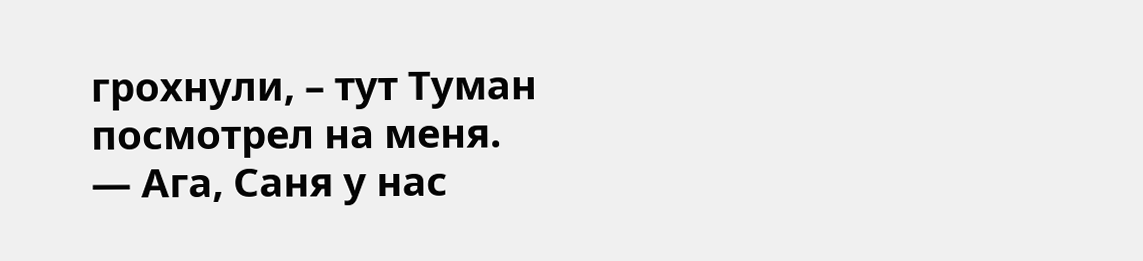грохнули, – тут Туман посмотрел на меня.
— Ага, Саня у нас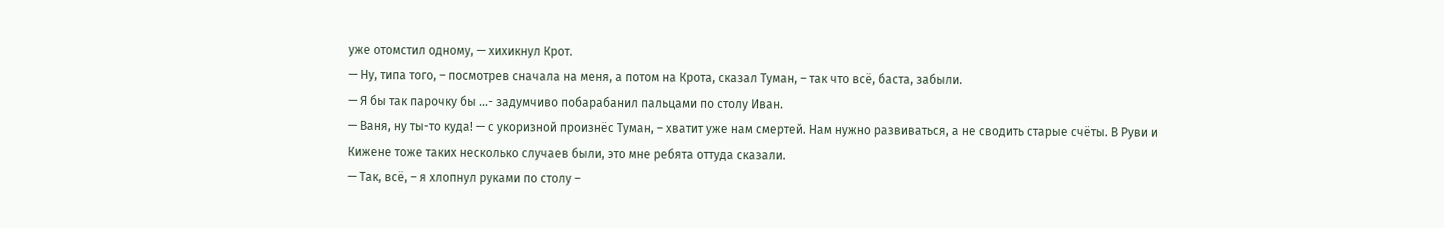уже отомстил одному, — хихикнул Крот.
— Ну, типа того, – посмотрев сначала на меня, а потом на Крота, сказал Туман, – так что всё, баста, забыли.
— Я бы так парочку бы …- задумчиво побарабанил пальцами по столу Иван.
— Ваня, ну ты-то куда! — с укоризной произнёс Туман, – хватит уже нам смертей. Нам нужно развиваться, а не сводить старые счёты. В Руви и Кижене тоже таких несколько случаев были, это мне ребята оттуда сказали.
— Так, всё, – я хлопнул руками по столу –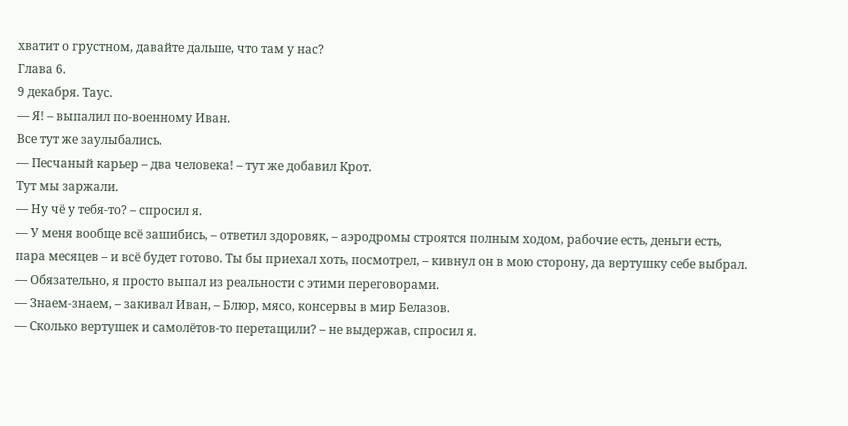хватит о грустном, давайте дальше, что там у нас?
Глава 6.
9 декабря. Таус.
— Я! – выпалил по-военному Иван.
Все тут же заулыбались.
— Песчаный карьер – два человека! – тут же добавил Крот.
Тут мы заржали.
— Ну чё у тебя-то? – спросил я.
— У меня вообще всё зашибись, – ответил здоровяк, – аэродромы строятся полным ходом, рабочие есть, деньги есть, пара месяцев – и всё будет готово. Ты бы приехал хоть, посмотрел, – кивнул он в мою сторону, да вертушку себе выбрал.
— Обязательно, я просто выпал из реальности с этими переговорами.
— Знаем-знаем, – закивал Иван, – Блюр, мясо, консервы в мир Белазов.
— Сколько вертушек и самолётов-то перетащили? – не выдержав, спросил я.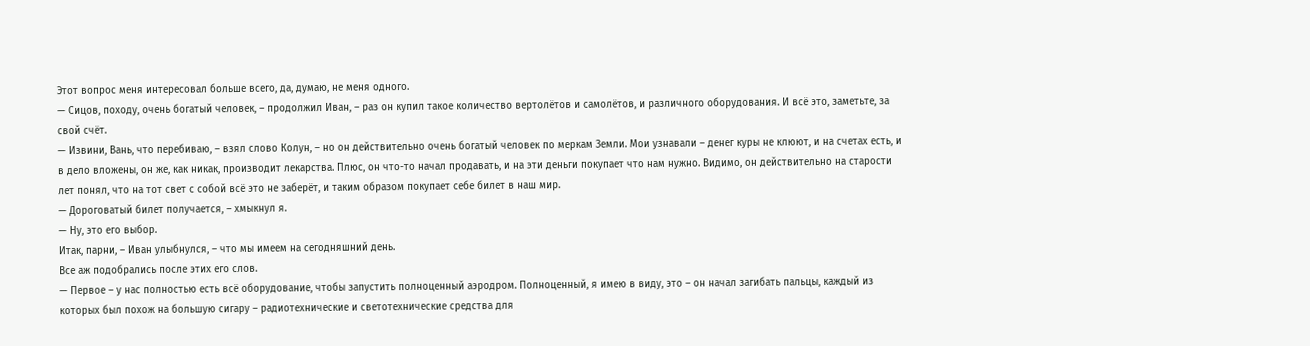Этот вопрос меня интересовал больше всего, да, думаю, не меня одного.
— Сицов, походу, очень богатый человек, – продолжил Иван, – раз он купил такое количество вертолётов и самолётов, и различного оборудования. И всё это, заметьте, за свой счёт.
— Извини, Вань, что перебиваю, – взял слово Колун, – но он действительно очень богатый человек по меркам Земли. Мои узнавали – денег куры не клюют, и на счетах есть, и в дело вложены, он же, как никак, производит лекарства. Плюс, он что-то начал продавать, и на эти деньги покупает что нам нужно. Видимо, он действительно на старости лет понял, что на тот свет с собой всё это не заберёт, и таким образом покупает себе билет в наш мир.
— Дороговатый билет получается, – хмыкнул я.
— Ну, это его выбор.
Итак, парни, – Иван улыбнулся, – что мы имеем на сегодняшний день.
Все аж подобрались после этих его слов.
— Первое – у нас полностью есть всё оборудование, чтобы запустить полноценный аэродром. Полноценный, я имею в виду, это – он начал загибать пальцы, каждый из которых был похож на большую сигару – радиотехнические и светотехнические средства для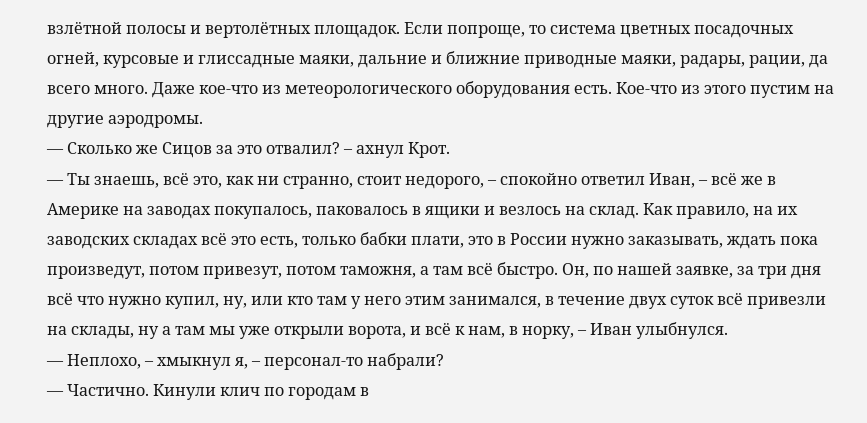взлётной полосы и вертолётных площадок. Если попроще, то система цветных посадочных огней, курсовые и глиссадные маяки, дальние и ближние приводные маяки, радары, рации, да всего много. Даже кое-что из метеорологического оборудования есть. Кое-что из этого пустим на другие аэродромы.
— Сколько же Сицов за это отвалил? – ахнул Крот.
— Ты знаешь, всё это, как ни странно, стоит недорого, – спокойно ответил Иван, – всё же в Америке на заводах покупалось, паковалось в ящики и везлось на склад. Как правило, на их заводских складах всё это есть, только бабки плати, это в России нужно заказывать, ждать пока произведут, потом привезут, потом таможня, а там всё быстро. Он, по нашей заявке, за три дня всё что нужно купил, ну, или кто там у него этим занимался, в течение двух суток всё привезли на склады, ну а там мы уже открыли ворота, и всё к нам, в норку, – Иван улыбнулся.
— Неплохо, – хмыкнул я, – персонал-то набрали?
— Частично. Кинули клич по городам в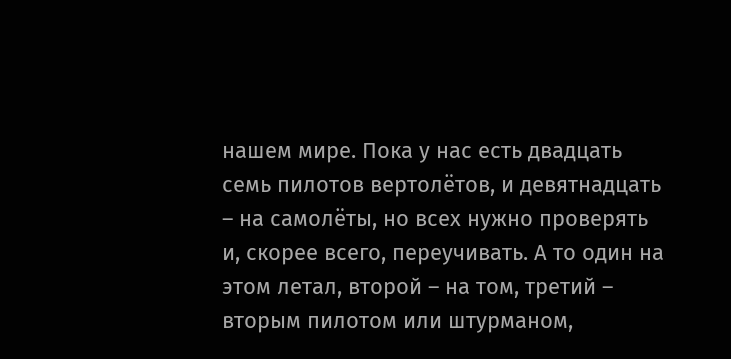нашем мире. Пока у нас есть двадцать семь пилотов вертолётов, и девятнадцать – на самолёты, но всех нужно проверять и, скорее всего, переучивать. А то один на этом летал, второй – на том, третий – вторым пилотом или штурманом,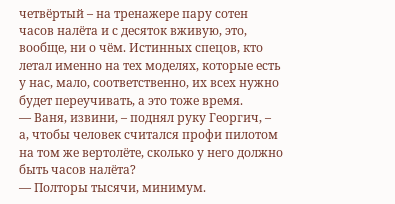четвёртый – на тренажере пару сотен часов налёта и с десяток вживую, это, вообще, ни о чём. Истинных спецов, кто летал именно на тех моделях, которые есть у нас, мало, соответственно, их всех нужно будет переучивать, а это тоже время.
— Ваня, извини, – поднял руку Георгич, – а, чтобы человек считался профи пилотом на том же вертолёте, сколько у него должно быть часов налёта?
— Полторы тысячи, минимум.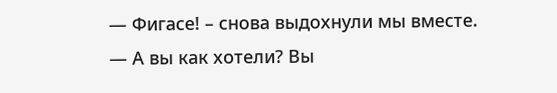— Фигасе! – снова выдохнули мы вместе.
— А вы как хотели? Вы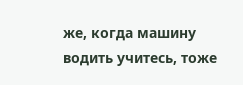же, когда машину водить учитесь, тоже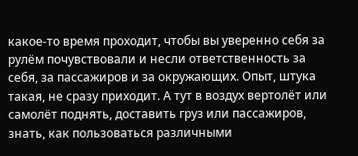какое-то время проходит, чтобы вы уверенно себя за рулём почувствовали и несли ответственность за себя, за пассажиров и за окружающих. Опыт, штука такая, не сразу приходит. А тут в воздух вертолёт или самолёт поднять, доставить груз или пассажиров, знать, как пользоваться различными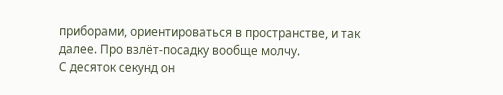приборами, ориентироваться в пространстве, и так далее. Про взлёт-посадку вообще молчу.
С десяток секунд он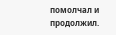помолчал и продолжил.